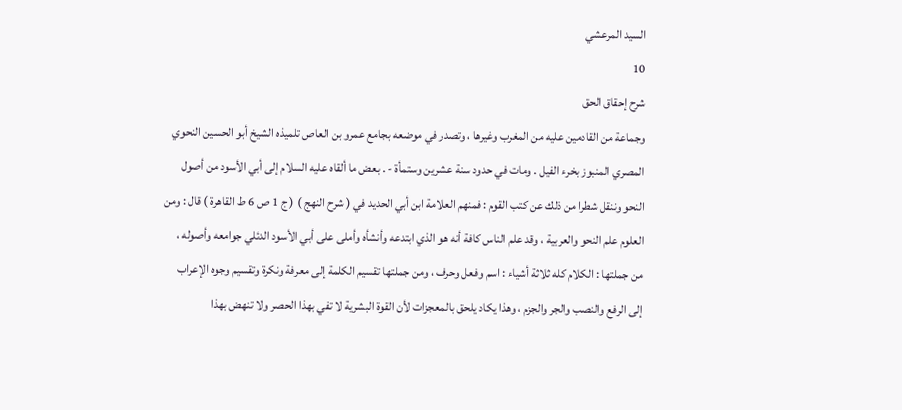السيد المرعشي
10
شرح إحقاق الحق
وجماعة من القادمين عليه من المغرب وغيرها ، وتصدر في موضعه بجامع عمرو بن العاص تلميذه الشيخ أبو الحسين النحوي المصري المنبوز بخرء الفيل . ومات في حدود سنة عشرين وستمأة - . بعض ما ألقاه عليه السلام إلى أبي الأسود من أصول النحو وننقل شطرا من ذلك عن كتب القوم : فمنهم العلامة ابن أبي الحديد في ( شرح النهج ) ( ج 1 ص 6 ط القاهرة ) قال : ومن العلوم علم النحو والعربية ، وقد علم الناس كافة أنه هو الذي ابتدعه وأنشأه وأملى على أبي الأسود الدئلي جوامعه وأصوله ، من جملتها : الكلام كله ثلاثة أشياء : اسم وفعل وحرف ، ومن جملتها تقسيم الكلمة إلى معرفة ونكرة وتقسيم وجوه الإعراب إلى الرفع والنصب والجر والجزم ، وهذا يكاد يلحق بالمعجزات لأن القوة البشرية لا تفي بهذا الحصر ولا تنهض بهذا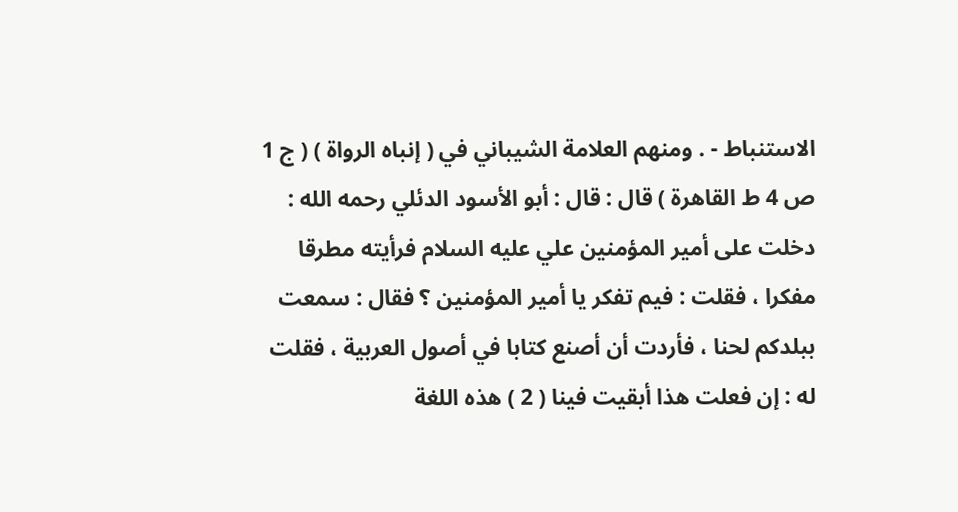الاستنباط - . ومنهم العلامة الشيباني في ( إنباه الرواة ) ( ج 1 ص 4 ط القاهرة ) قال : قال : أبو الأسود الدئلي رحمه الله : دخلت على أمير المؤمنين علي عليه السلام فرأيته مطرقا مفكرا ، فقلت : فيم تفكر يا أمير المؤمنين ؟ فقال : سمعت ببلدكم لحنا ، فأردت أن أصنع كتابا في أصول العربية ، فقلت له : إن فعلت هذا أبقيت فينا ( 2 ) هذه اللغة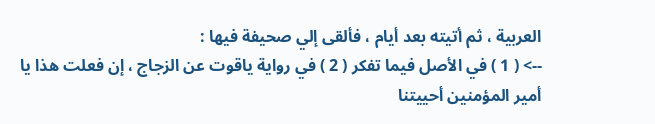العربية ، ثم أتيته بعد أيام ، فألقى إلي صحيفة فيها :
--> ( 1 ) في الأصل فيما تفكر ( 2 ) في رواية ياقوت عن الزجاج ، إن فعلت هذا يا أمير المؤمنين أحييتنا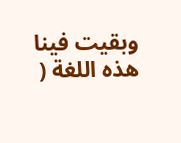وبقيت فينا هذه اللغة (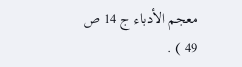معجم الأدباء ج 14 ص 49 ) .